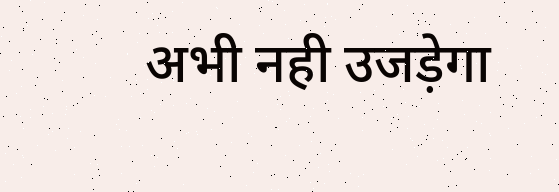अभी नही उजड़ेगा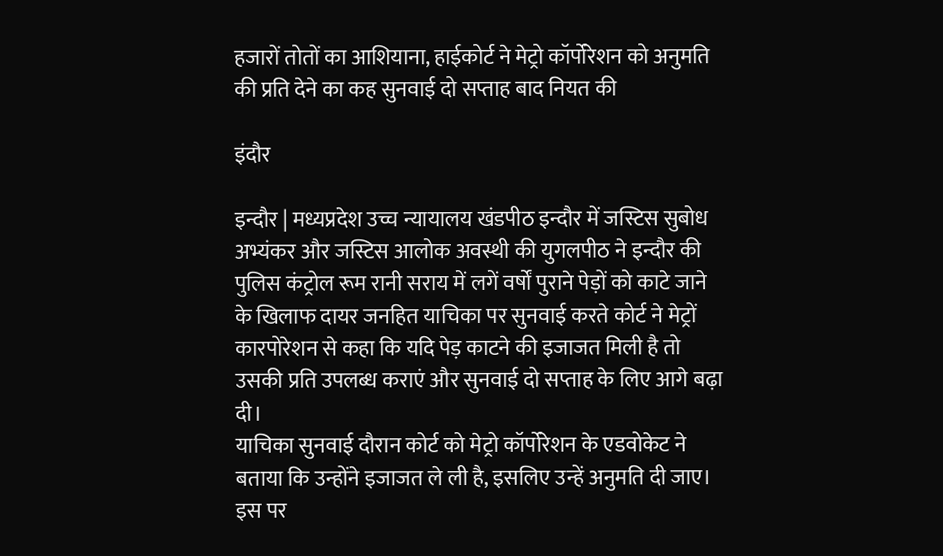हजारों तोतों का आशियाना, हाईकोर्ट ने मेट्रो कॉर्पोरेशन को अनुमति की प्रति देने का कह सुनवाई दो सप्ताह बाद नियत की

इंदौर

इन्दौर | मध्यप्रदेश उच्च न्यायालय खंडपीठ इन्दौर में जस्टिस सुबोध अभ्यंकर और जस्टिस आलोक अवस्थी की युगलपीठ ने इन्दौर की पुलिस कंट्रोल रूम रानी सराय में लगें वर्षों पुराने पेड़ों को काटे जाने के खिलाफ दायर जनहित याचिका पर सुनवाई करते कोर्ट ने मेट्रों कारपोरेशन से कहा कि यदि पेड़ काटने की इजाजत मिली है तो उसकी प्रति उपलब्ध कराएं और सुनवाई दो सप्ताह के लिए आगे बढ़ा दी।
याचिका सुनवाई दौरान कोर्ट को मेट्रो कॉर्पोरेशन के एडवोकेट ने बताया कि उन्होंने इजाजत ले ली है, इसलिए उन्हें अनुमति दी जाए। इस पर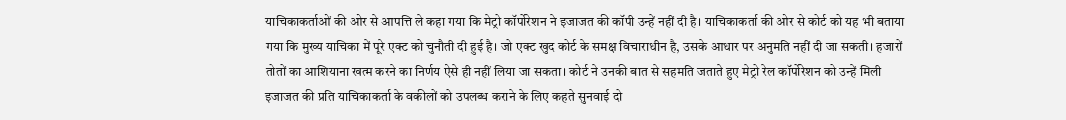याचिकाकर्ताओं की ओर से आपत्ति ले कहा गया कि मेट्रो कॉर्पोरेशन ने इजाजत की कॉपी उन्हें नहीं दी है। याचिकाकर्ता की ओर से कोर्ट को यह भी बताया गया कि मुख्य याचिका में पूरे एक्ट को चुनौती दी हुई है। जो एक्ट खुद कोर्ट के समक्ष विचाराधीन है, उसके आधार पर अनुमति नहीं दी जा सकती। हजारों तोतों का आशियाना खत्म करने का निर्णय ऐसे ही नहीं लिया जा सकता। कोर्ट ने उनकी बात से सहमति जताते हुए मेट्रो रेल कॉर्पोरेशन को उन्हें मिली इजाजत की प्रति याचिकाकर्ता के वकीलों को उपलब्ध कराने के लिए कहते सुनवाई दो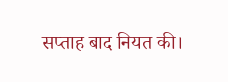सप्ताह बाद नियत की।